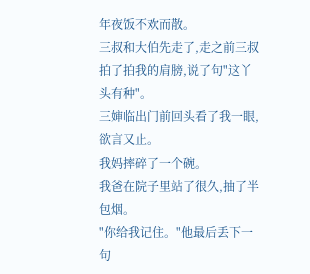年夜饭不欢而散。
三叔和大伯先走了,走之前三叔拍了拍我的肩膀,说了句"这丫头有种"。
三婶临出门前回头看了我一眼,欲言又止。
我妈摔碎了一个碗。
我爸在院子里站了很久,抽了半包烟。
"你给我记住。"他最后丢下一句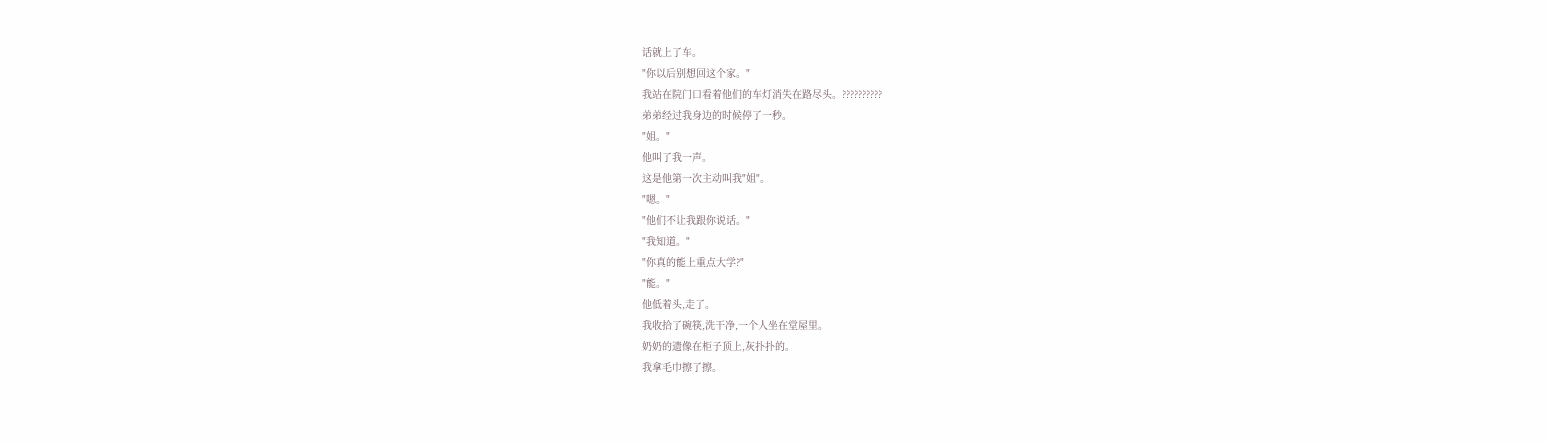话就上了车。
"你以后别想回这个家。"
我站在院门口看着他们的车灯消失在路尽头。??????????
弟弟经过我身边的时候停了一秒。
"姐。"
他叫了我一声。
这是他第一次主动叫我"姐"。
"嗯。"
"他们不让我跟你说话。"
"我知道。"
"你真的能上重点大学?"
"能。"
他低着头,走了。
我收拾了碗筷,洗干净,一个人坐在堂屋里。
奶奶的遗像在柜子顶上,灰扑扑的。
我拿毛巾擦了擦。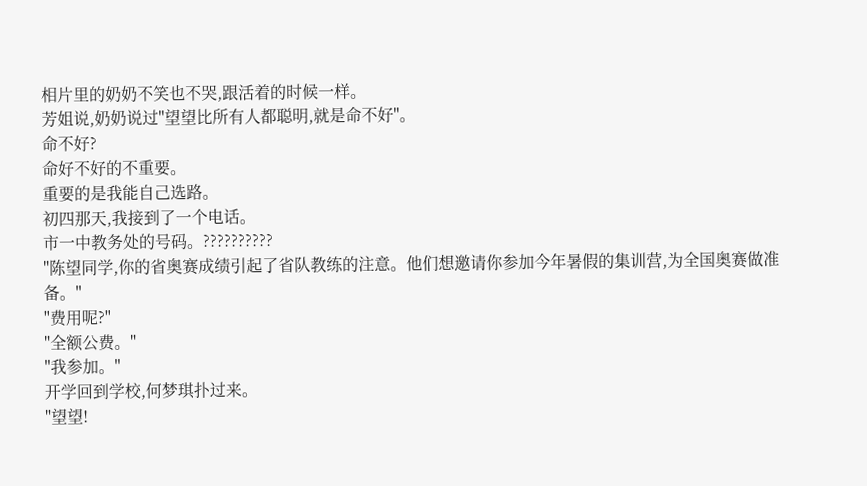相片里的奶奶不笑也不哭,跟活着的时候一样。
芳姐说,奶奶说过"望望比所有人都聪明,就是命不好"。
命不好?
命好不好的不重要。
重要的是我能自己选路。
初四那天,我接到了一个电话。
市一中教务处的号码。??????????
"陈望同学,你的省奥赛成绩引起了省队教练的注意。他们想邀请你参加今年暑假的集训营,为全国奥赛做准备。"
"费用呢?"
"全额公费。"
"我参加。"
开学回到学校,何梦琪扑过来。
"望望!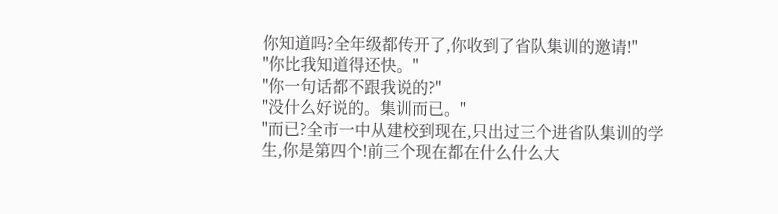你知道吗?全年级都传开了,你收到了省队集训的邀请!"
"你比我知道得还快。"
"你一句话都不跟我说的?"
"没什么好说的。集训而已。"
"而已?全市一中从建校到现在,只出过三个进省队集训的学生,你是第四个!前三个现在都在什么什么大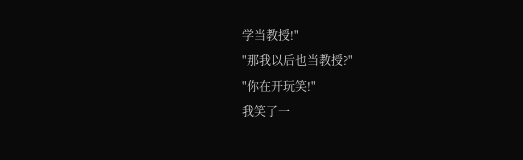学当教授!"
"那我以后也当教授?"
"你在开玩笑!"
我笑了一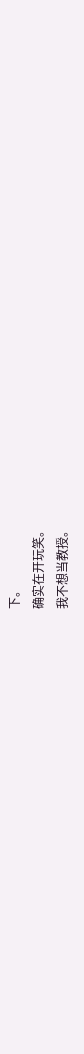下。
确实在开玩笑。
我不想当教授。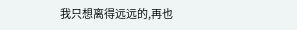我只想离得远远的,再也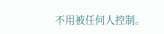不用被任何人控制。